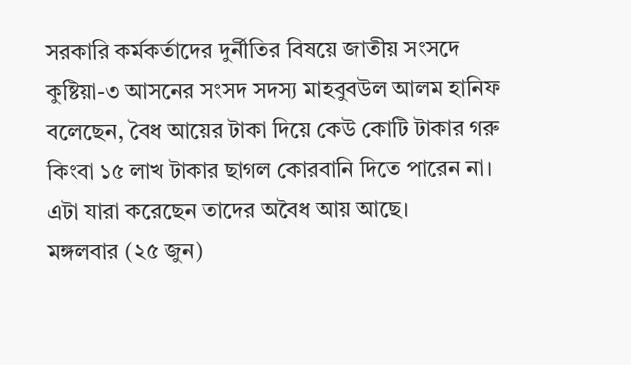সরকারি কর্মকর্তাদের দুর্নীতির বিষয়ে জাতীয় সংসদে কুষ্টিয়া-৩ আসনের সংসদ সদস্য মাহবুবউল আলম হানিফ বলেছেন, বৈধ আয়ের টাকা দিয়ে কেউ কোটি টাকার গরু কিংবা ১৫ লাখ টাকার ছাগল কোরবানি দিতে পারেন না। এটা যারা করেছেন তাদের অবৈধ আয় আছে।
মঙ্গলবার (২৫ জুন)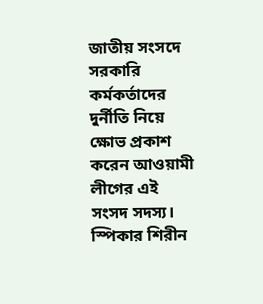জাতীয় সংসদে সরকারি কর্মকর্তাদের দুর্নীতি নিয়ে ক্ষোভ প্রকাশ করেন আওয়ামী লীগের এই সংসদ সদস্য। স্পিকার শিরীন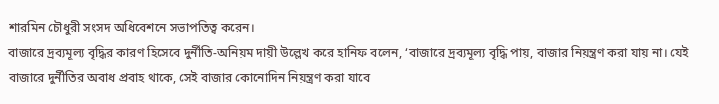শারমিন চৌধুরী সংসদ অধিবেশনে সভাপতিত্ব করেন।
বাজারে দ্রব্যমূল্য বৃদ্ধির কারণ হিসেবে দুর্নীতি-অনিয়ম দায়ী উল্লেখ করে হানিফ বলেন, ‘বাজারে দ্রব্যমূল্য বৃদ্ধি পায়, বাজার নিয়ন্ত্রণ করা যায় না। যেই বাজারে দুর্নীতির অবাধ প্রবাহ থাকে, সেই বাজার কোনোদিন নিয়ন্ত্রণ করা যাবে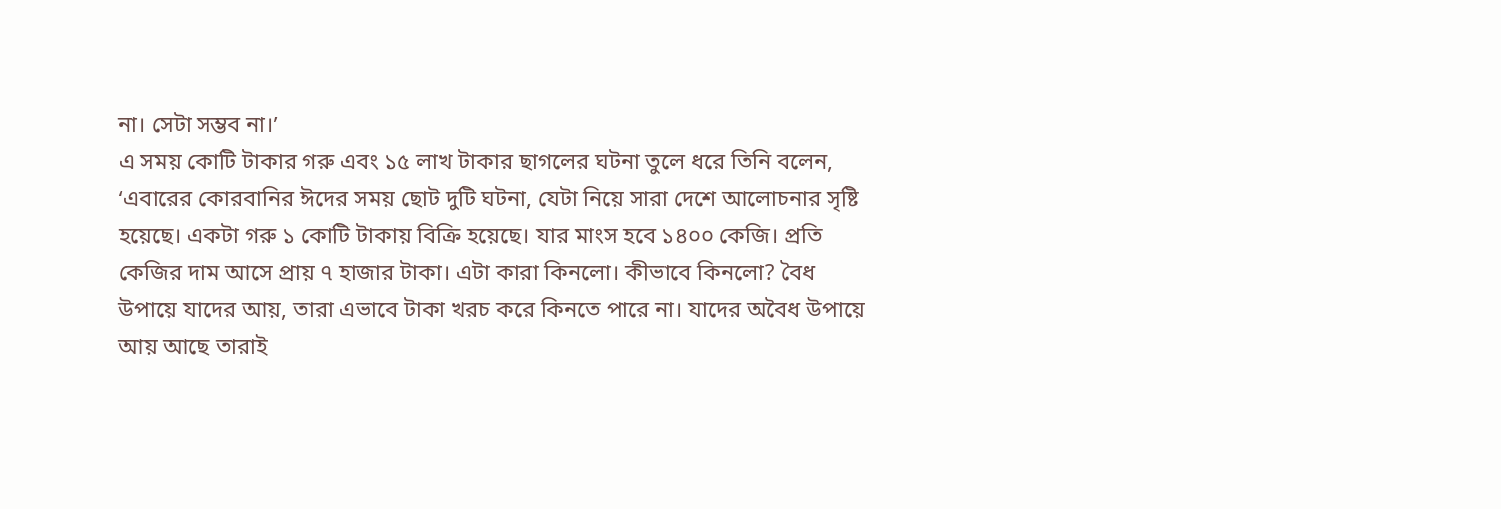না। সেটা সম্ভব না।’
এ সময় কোটি টাকার গরু এবং ১৫ লাখ টাকার ছাগলের ঘটনা তুলে ধরে তিনি বলেন, ‘এবারের কোরবানির ঈদের সময় ছোট দুটি ঘটনা, যেটা নিয়ে সারা দেশে আলোচনার সৃষ্টি হয়েছে। একটা গরু ১ কোটি টাকায় বিক্রি হয়েছে। যার মাংস হবে ১৪০০ কেজি। প্রতি কেজির দাম আসে প্রায় ৭ হাজার টাকা। এটা কারা কিনলো। কীভাবে কিনলো? বৈধ উপায়ে যাদের আয়, তারা এভাবে টাকা খরচ করে কিনতে পারে না। যাদের অবৈধ উপায়ে আয় আছে তারাই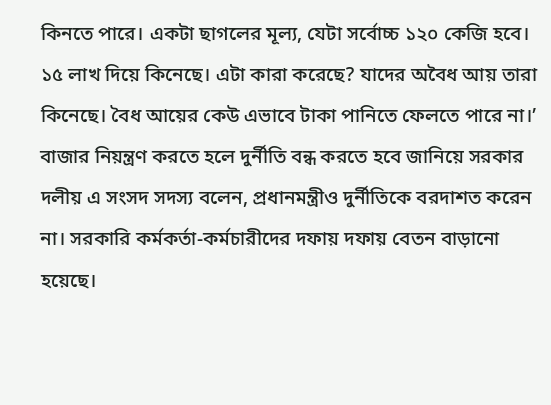কিনতে পারে। একটা ছাগলের মূল্য, যেটা সর্বোচ্চ ১২০ কেজি হবে। ১৫ লাখ দিয়ে কিনেছে। এটা কারা করেছে? যাদের অবৈধ আয় তারা কিনেছে। বৈধ আয়ের কেউ এভাবে টাকা পানিতে ফেলতে পারে না।’
বাজার নিয়ন্ত্রণ করতে হলে দুর্নীতি বন্ধ করতে হবে জানিয়ে সরকার দলীয় এ সংসদ সদস্য বলেন, প্রধানমন্ত্রীও দুর্নীতিকে বরদাশত করেন না। সরকারি কর্মকর্তা-কর্মচারীদের দফায় দফায় বেতন বাড়ানো হয়েছে।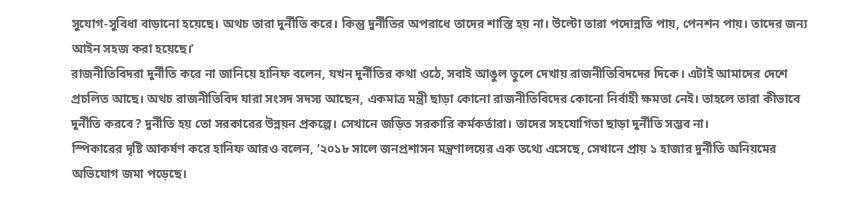সুযোগ-সুবিধা বাড়ানো হয়েছে। অথচ তারা দুর্নীতি করে। কিন্তু দুর্নীতির অপরাধে তাদের শাস্তি হয় না। উল্টো তারা পদোন্নতি পায়, পেনশন পায়। তাদের জন্য আইন সহজ করা হয়েছে।’
রাজনীতিবিদরা দুর্নীতি করে না জানিয়ে হানিফ বলেন, যখন দুর্নীতির কথা ওঠে, সবাই আঙুল তুলে দেখায় রাজনীতিবিদদের দিকে। এটাই আমাদের দেশে প্রচলিত আছে। অথচ রাজনীতিবিদ যারা সংসদ সদস্য আছেন, একমাত্র মন্ত্রী ছাড়া কোনো রাজনীতিবিদের কোনো নির্বাহী ক্ষমতা নেই। তাহলে তারা কীভাবে দুর্নীতি করবে? দুর্নীতি হয় তো সরকারের উন্নয়ন প্রকল্পে। সেখানে জড়িত সরকারি কর্মকর্তারা। তাদের সহযোগিতা ছাড়া দুর্নীতি সম্ভব না।
স্পিকারের দৃষ্টি আকর্ষণ করে হানিফ আরও বলেন, ‘২০১৮ সালে জনপ্রশাসন মন্ত্রণালয়ের এক তথ্যে এসেছে, সেখানে প্রায় ১ হাজার দুর্নীতি অনিয়মের অভিযোগ জমা পড়েছে।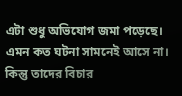এটা শুধু অভিযোগ জমা পড়েছে। এমন কত ঘটনা সামনেই আসে না। কিন্তু তাদের বিচার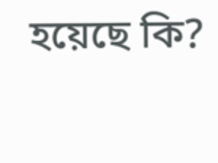হয়েছে কি?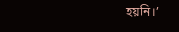হয়নি।’